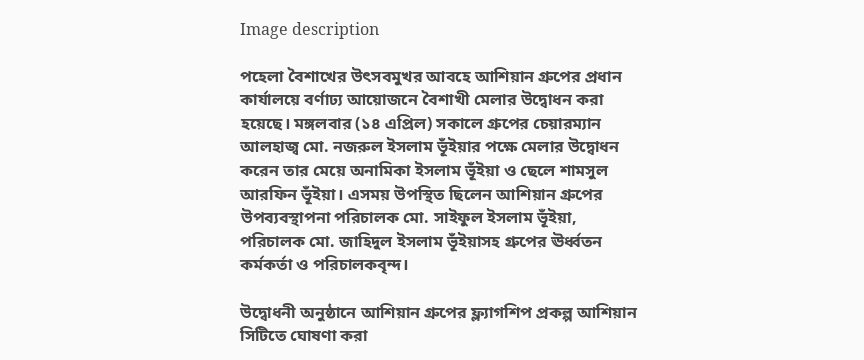Image description

পহেলা বৈশাখের উৎসবমুখর আবহে আশিয়ান গ্রুপের প্রধান কার্যালয়ে বর্ণাঢ্য আয়োজনে বৈশাখী মেলার উদ্বোধন করা হয়েছে। মঙ্গলবার (১৪ এপ্রিল) সকালে গ্রুপের চেয়ারম্যান আলহাজ্ব মো. নজরুল ইসলাম ভূঁইয়ার পক্ষে মেলার উদ্বোধন করেন তার মেয়ে অনামিকা ইসলাম ভূঁইয়া ও ছেলে শামসুল আরফিন ভূঁইয়া। এসময় উপস্থিত ছিলেন আশিয়ান গ্রুপের উপব্যবস্থাপনা পরিচালক মো. সাইফুল ইসলাম ভূঁইয়া, পরিচালক মো. জাহিদুল ইসলাম ভূঁইয়াসহ গ্রুপের ঊর্ধ্বতন কর্মকর্তা ও পরিচালকবৃন্দ।

উদ্বোধনী অনুষ্ঠানে আশিয়ান গ্রুপের ফ্ল্যাগশিপ প্রকল্প আশিয়ান সিটিতে ঘোষণা করা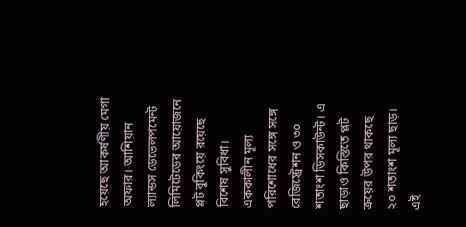হয়েছে আকর্ষণীয় মেগা অফার। আশিয়ান ল্যান্ডস ডেভেলপমেন্ট লিমিটেডের আয়োজনে প্লট বুকিংয়ে রয়েছে বিশেষ সুবিধা। এককালীন মূল্য পরিশোধের সঙ্গে সঙ্গে রেজিস্ট্রেশন ও ৩০ শতাংশ ডিসকাউন্ট। এ ছাড়াও কিস্তিতে প্লট ক্রয়ের উপর থাকছে ২০ শতাংশ মূল্য ছাড়। এই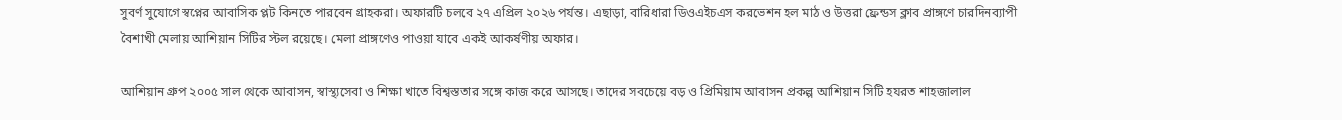সুবর্ণ সুযোগে স্বপ্নের আবাসিক প্লট কিনতে পারবেন গ্রাহকরা। অফারটি চলবে ২৭ এপ্রিল ২০২৬ পর্যন্ত। এছাড়া, বারিধারা ডিওএইচএস করভেশন হল মাঠ ও উত্তরা ফ্রেন্ডস ক্লাব প্রাঙ্গণে চারদিনব্যাপী বৈশাখী মেলায় আশিয়ান সিটির স্টল রয়েছে। মেলা প্রাঙ্গণেও পাওয়া যাবে একই আকর্ষণীয় অফার।

আশিয়ান গ্রুপ ২০০৫ সাল থেকে আবাসন, স্বাস্থ্যসেবা ও শিক্ষা খাতে বিশ্বস্ততার সঙ্গে কাজ করে আসছে। তাদের সবচেয়ে বড় ও প্রিমিয়াম আবাসন প্রকল্প আশিয়ান সিটি হযরত শাহজালাল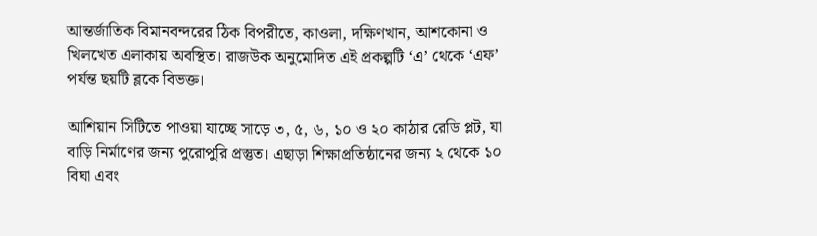আন্তর্জাতিক বিমানবন্দরের ঠিক বিপরীতে, কাওলা, দক্ষিণখান, আশকোনা ও খিলখেত এলাকায় অবস্থিত। রাজউক অনুমোদিত এই প্রকল্পটি ‘এ’ থেকে ‘এফ’ পর্যন্ত ছয়টি ব্লকে বিভক্ত।

আশিয়ান সিটিতে পাওয়া যাচ্ছে সাড়ে ৩, ৫, ৬, ১০ ও ২০ কাঠার রেডি প্লট, যা বাড়ি নির্মাণের জন্য পুরোপুরি প্রস্তুত। এছাড়া শিক্ষাপ্রতিষ্ঠানের জন্য ২ থেকে ১০ বিঘা এবং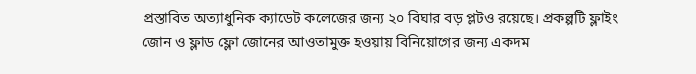প্রস্তাবিত অত্যাধুনিক ক্যাডেট কলেজের জন্য ২০ বিঘার বড় প্লটও রয়েছে। প্রকল্পটি ফ্লাইং জোন ও ফ্লাড ফ্লো জোনের আওতামুক্ত হওয়ায় বিনিয়োগের জন্য একদম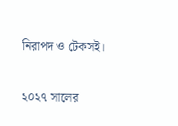নিরাপদ ও টেকসই।

২০২৭ সালের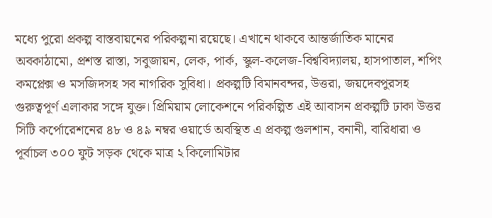মধ্যে পুরো প্রকল্প বাস্তবায়নের পরিকল্পনা রয়েছে। এখানে থাকবে আন্তর্জাতিক মানের অবকাঠামো, প্রশস্ত রাস্তা, সবুজায়ন, লেক, পার্ক, স্কুল-কলেজ-বিশ্ববিদ্যালয়, হাসপাতাল, শপিং কমপ্লেক্স ও মসজিদসহ সব নাগরিক সুবিধা। প্রকল্পটি বিমানবন্দর, উত্তরা, জয়দেবপুরসহ গুরুত্বপূর্ণ এলাকার সঙ্গে যুক্ত। প্রিমিয়াম লোকেশনে পরিকল্পিত এই আবাসন প্রকল্পটি ঢাকা উত্তর সিটি কর্পোরেশনের ৪৮ ও ৪৯ নম্বর ওয়ার্ডে অবস্থিত এ প্রকল্প গুলশান, বনানী, বারিধারা ও পূর্বাচল ৩০০ ফুট সড়ক থেকে মাত্র ২ কিলোমিটার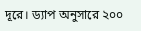দূরে। ড্যাপ অনুসারে ২০০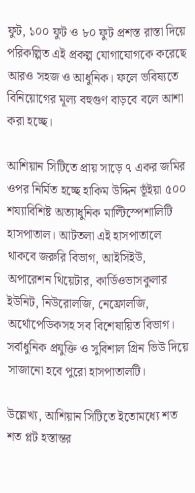ফুট, ১০০ ফুট ও ৮০ ফুট প্রশস্ত রাস্তা দিয়ে পরিকল্পিত এই প্রকল্প যোগাযোগকে করেছে আরও সহজ ও আধুনিক। ফলে ভবিষ্যতে বিনিয়োগের মূল্য বহুগুণ বাড়বে বলে আশা করা হচ্ছে।

আশিয়ান সিটিতে প্রায় সাড়ে ৭ একর জমির ওপর নির্মিত হচ্ছে হাকিম উদ্দিন ভূঁইয়া ৫০০ শয্যাবিশিষ্ট অত্যাধুনিক মাল্টিস্পেশালিটি হাসপাতাল। আটতলা এই হাসপাতালে থাকবে জরুরি বিভাগ, আইসিইউ, অপারেশন থিয়েটার, কার্ডিওভাসকুলার ইউনিট, নিউরোলজি, নেফ্রোলজি, অর্থোপেডিকসহ সব বিশেষায়িত বিভাগ। সর্বাধুনিক প্রযুক্তি ও সুবিশাল গ্রিন ভিউ দিয়ে সাজানো হবে পুরো হাসপাতালটি।

উল্লেখ্য, আশিয়ান সিটিতে ইতোমধ্যে শত শত প্লট হস্তান্তর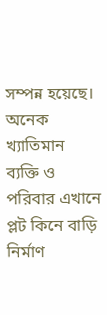সম্পন্ন হয়েছে। অনেক খ্যাতিমান ব্যক্তি ও পরিবার এখানে প্লট কিনে বাড়ি নির্মাণ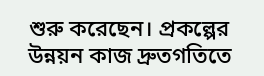শুরু করেছেন। প্রকল্পের উন্নয়ন কাজ দ্রুতগতিতে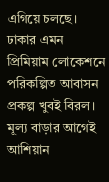এগিয়ে চলছে। ঢাকার এমন প্রিমিয়াম লোকেশনে পরিকল্পিত আবাসন প্রকল্প খুবই বিরল। মূল্য বাড়ার আগেই আশিয়ান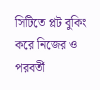সিটিতে প্লট বুকিং করে নিজের ও পরবর্তী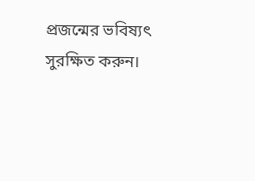প্রজন্মের ভবিষ্যৎ সুরক্ষিত করুন।